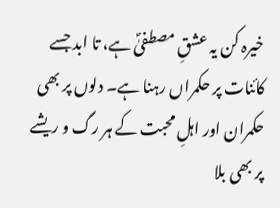خیرہ کن یہ عشقِ مصطفیٰؐ ہے، تا ابد جسے کائنات پر حکمراں رہنا ہے۔ دلوں پر بھی حکمران اور اہلِ محبت کے ہر رگ و ریشے پر بھی بلا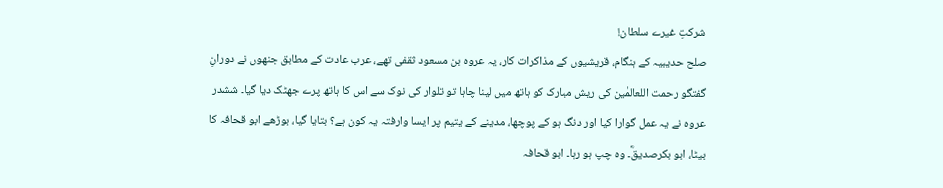شرکتِ غیرے سلطان!
صلح حدیبیہ کے ہنگام، قریشیوں کے مذاکرات کار، یہ عروہ بن مسعود ثقفی تھے، عرب عادت کے مطابق جنھوں نے دورانِ گفتگو رحمت اللعالمٰین کی ریش مبارک کو ہاتھ میں لینا چاہا تو تلوار کی نوک سے اس کا ہاتھ پرے جھٹک دیا گیا۔ ششدر عروہ نے یہ عمل گوارا کیا اور دنگ ہو کے پوچھا، مدینے کے یتیم پر ایسا وارفتہ یہ کون ہے؟ بتایا گیا، بوڑھے ابو قحافہ کا بیٹا، ابو بکرصدیقؓ۔ وہ چپ ہو رہا۔ ابو قحافہ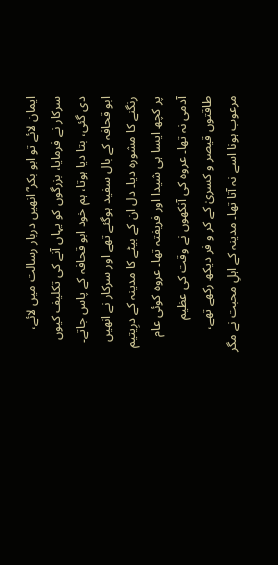ایمان لائے تو ابو بکر ؓ انھیں دربار رسالت میں لائے، سرکار نے فرمایا، بزرگوں کو یہاں آنے کی تکلیف کیوں دی گئی، بتا دیا ہوتا، ہم خود ابو قحافہ کے پاس جاتے۔ ابو قحافہ کے بال سفید ہوگئے تھے اور سرکار نے انھیں رنگنے کا مشورہ دیا۔ دل ان کے بیٹے کا مدینہ کے درِیتیم پر کچھ ایسا ہی شیدا اور فریفتہ تھا۔ عروہ کوئی عام آدمی نہ تھا۔ عروہ کی آنکھوں نے وقت کی عظیم طاقتوں قیصر و کسریٰ کے کر و فر دیکھ رکھے تھے، مرعوب ہونا اسے نہ آتا تھا۔ مدینہ کے اہلِ محبت نے مگر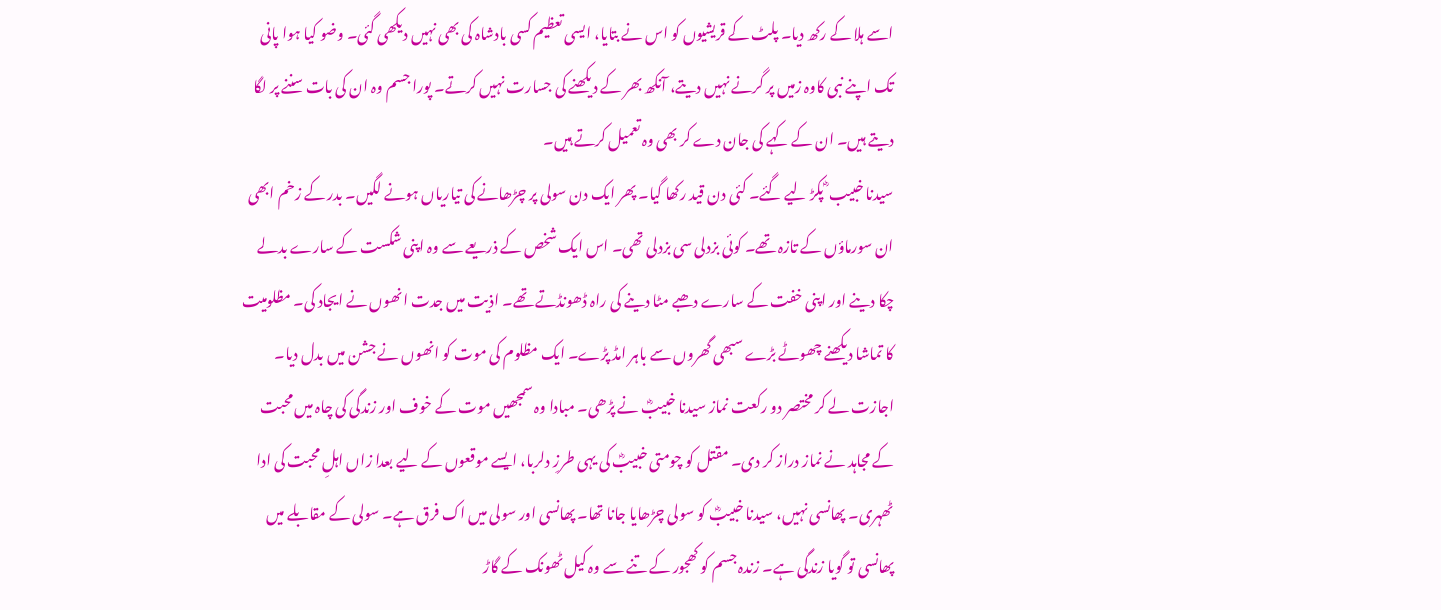اسے ہلا کے رکھ دیا۔ پلٹ کے قریشیوں کو اس نے بتایا، ایسی تعظیم کسی بادشاہ کی بھی نہیں دیکھی گئی۔ وضو کیا ہوا پانی تک اپنے نبی کاوہ زمیں پر گرنے نہیں دیتے، آنکھ بھر کے دیکھنے کی جسارت نہیں کرتے۔ پورا جسم وہ ان کی بات سننے پر لگا دیتے ہیں۔ ان کے کہے کی جان دے کر بھی وہ تعمیل کرتے ہیں۔
سیدنا خبیب ؓ پکڑ لیے گئے۔ کئی دن قید رکھا گیا۔ پھر ایک دن سولی پر چڑھانے کی تیاریاں ہونے لگیں۔ بدر کے زخم ابھی ان سورماؤں کے تازہ تھے۔ کوئی بزدلی سی بزدلی تھی۔ اس ایک شخص کے ذریعے سے وہ اپنی شکست کے سارے بدلے چکا دینے اور اپنی خفت کے سارے دھبے مٹا دینے کی راہ ڈھونڈتے تھے۔ اذیت میں جدت انھوں نے ایجاد کی۔ مظلومیت کا تماشا دیکھنے چھوٹے بڑے سبھی گھروں سے باہر امڈ پڑے۔ ایک مظلوم کی موت کو انھوں نے جشن میں بدل دیا۔ اجازت لے کر مختصر دو رکعت نماز سیدنا خبیبؓ نے پڑھی۔ مبادا وہ سمجھیں موت کے خوف اور زندگی کی چاہ میں محبت کے مجاہد نے نماز دراز کر دی۔ مقتل کو چومتی خبیبؓ کی یہی طرزِ دلربا، ایسے موقعوں کے لیے بعدا زاں اہلِ محبت کی ادا ٹھہری۔ پھانسی نہیں، سیدنا خبیبؓ کو سولی چڑھایا جانا تھا۔ پھانسی اور سولی میں اک فرق ہے۔ سولی کے مقابلے میں پھانسی تو گویا زندگی ہے۔ زندہ جسم کو کھجور کے تنے سے وہ کیل ٹھونک کے گاڑ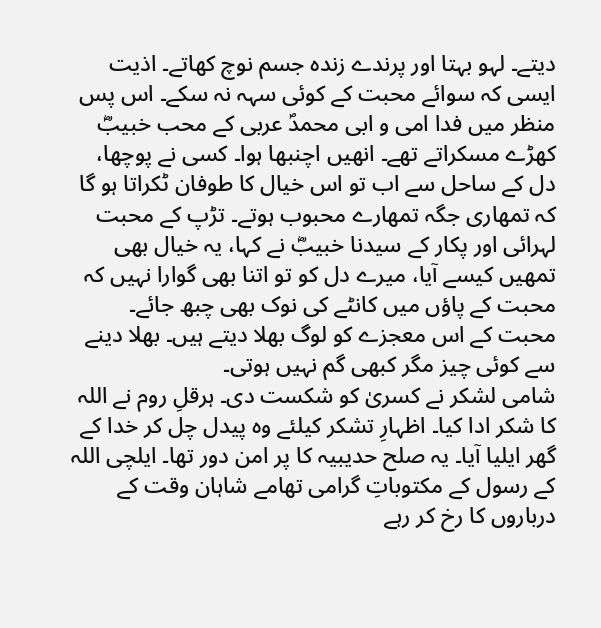دیتے۔ لہو بہتا اور پرندے زندہ جسم نوچ کھاتے۔ اذیت ایسی کہ سوائے محبت کے کوئی سہہ نہ سکے۔ اس پس منظر میں فدا امی و ابی محمدؐ عربی کے محب خبیبؓ کھڑے مسکراتے تھے۔ انھیں اچنبھا ہوا۔ کسی نے پوچھا، دل کے ساحل سے اب تو اس خیال کا طوفان ٹکراتا ہو گا کہ تمھاری جگہ تمھارے محبوب ہوتے۔ تڑپ کے محبت لہرائی اور پکار کے سیدنا خبیبؓ نے کہا، یہ خیال بھی تمھیں کیسے آیا، میرے دل کو تو اتنا بھی گوارا نہیں کہ محبت کے پاؤں میں کانٹے کی نوک بھی چبھ جائے۔
محبت کے اس معجزے کو لوگ بھلا دیتے ہیں۔ بھلا دینے سے کوئی چیز مگر کبھی گم نہیں ہوتی۔
شامی لشکر نے کسریٰ کو شکست دی۔ ہرقلِ روم نے اللہ کا شکر ادا کیا۔ اظہارِ تشکر کیلئے وہ پیدل چل کر خدا کے گھر ایلیا آیا۔ یہ صلح حدیبیہ کا پر امن دور تھا۔ ایلچی اللہ کے رسول کے مکتوباتِ گرامی تھامے شاہان وقت کے درباروں کا رخ کر رہے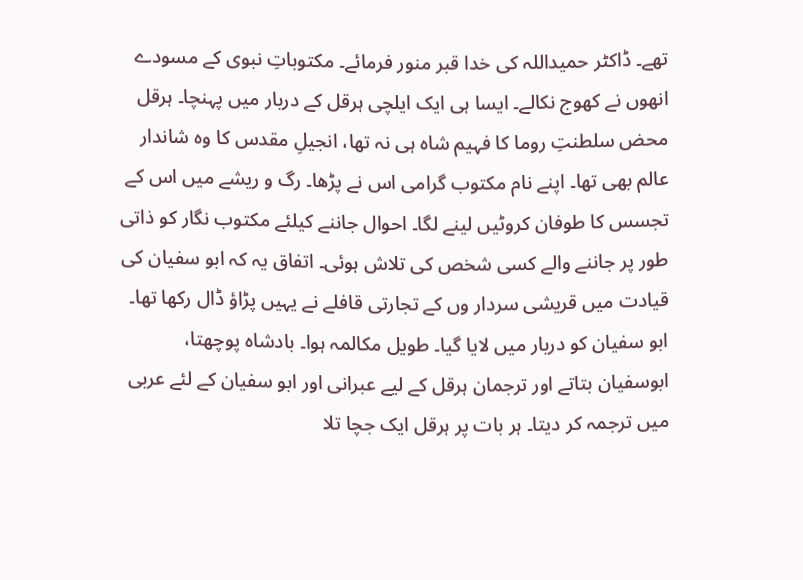تھے۔ ڈاکٹر حمیداللہ کی خدا قبر منور فرمائے۔ مکتوباتِ نبوی کے مسودے انھوں نے کھوج نکالے۔ ایسا ہی ایک ایلچی ہرقل کے دربار میں پہنچا۔ ہرقل محض سلطنتِ روما کا فہیم شاہ ہی نہ تھا، انجیلِ مقدس کا وہ شاندار عالم بھی تھا۔ اپنے نام مکتوب گرامی اس نے پڑھا۔ رگ و ریشے میں اس کے تجسس کا طوفان کروٹیں لینے لگا۔ احوال جاننے کیلئے مکتوب نگار کو ذاتی طور پر جاننے والے کسی شخص کی تلاش ہوئی۔ اتفاق یہ کہ ابو سفیان کی قیادت میں قریشی سردار وں کے تجارتی قافلے نے یہیں پڑاؤ ڈال رکھا تھا۔ ابو سفیان کو دربار میں لایا گیا۔ طویل مکالمہ ہوا۔ بادشاہ پوچھتا، ابوسفیان بتاتے اور ترجمان ہرقل کے لیے عبرانی اور ابو سفیان کے لئے عربی میں ترجمہ کر دیتا۔ ہر بات پر ہرقل ایک جچا تلا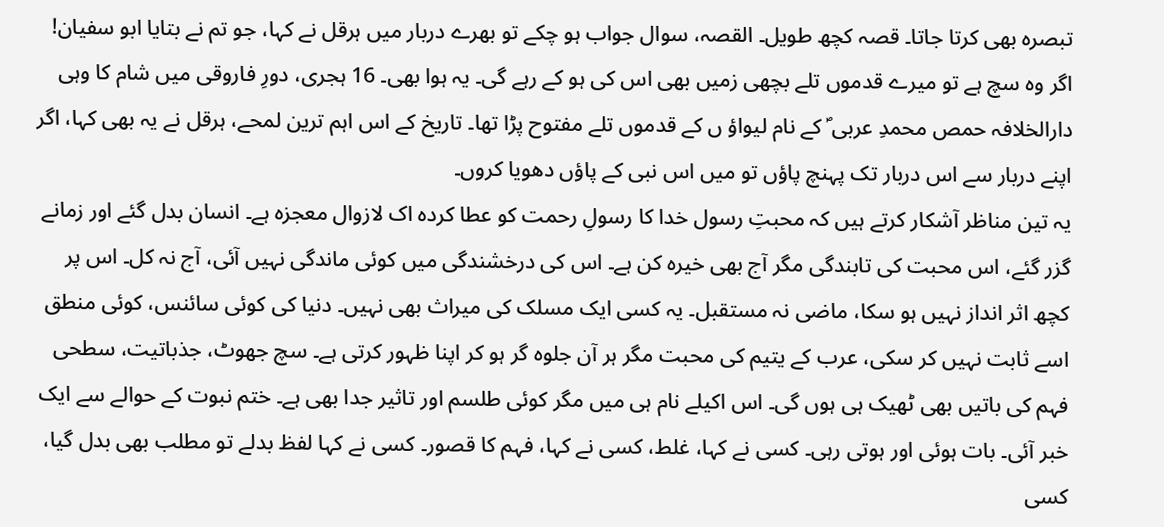تبصرہ بھی کرتا جاتا۔ قصہ کچھ طویل۔ القصہ، سوال جواب ہو چکے تو بھرے دربار میں ہرقل نے کہا، جو تم نے بتایا ابو سفیان! اگر وہ سچ ہے تو میرے قدموں تلے بچھی زمیں بھی اس کی ہو کے رہے گی۔ یہ ہوا بھی۔ 16 ہجری، دورِ فاروقی میں شام کا وہی دارالخلافہ حمص محمدِ عربی ؐ کے نام لیواؤ ں کے قدموں تلے مفتوح پڑا تھا۔ تاریخ کے اس اہم ترین لمحے، ہرقل نے یہ بھی کہا، اگر اپنے دربار سے اس دربار تک پہنچ پاؤں تو میں اس نبی کے پاؤں دھویا کروں۔
یہ تین مناظر آشکار کرتے ہیں کہ محبتِ رسول خدا کا رسولِ رحمت کو عطا کردہ اک لازوال معجزہ ہے۔ انسان بدل گئے اور زمانے گزر گئے، اس محبت کی تابندگی مگر آج بھی خیرہ کن ہے۔ اس کی درخشندگی میں کوئی ماندگی نہیں آئی، آج نہ کل۔ اس پر کچھ اثر انداز نہیں ہو سکا، ماضی نہ مستقبل۔ یہ کسی ایک مسلک کی میراث بھی نہیں۔ دنیا کی کوئی سائنس، کوئی منطق اسے ثابت نہیں کر سکی، عرب کے یتیم کی محبت مگر ہر آن جلوہ گر ہو کر اپنا ظہور کرتی ہے۔ سچ جھوٹ، جذباتیت، سطحی فہم کی باتیں بھی ٹھیک ہی ہوں گی۔ اس اکیلے نام ہی میں مگر کوئی طلسم اور تاثیر جدا بھی ہے۔ ختم نبوت کے حوالے سے ایک خبر آئی۔ بات ہوئی اور ہوتی رہی۔ کسی نے کہا، غلط، کسی نے کہا، فہم کا قصور۔ کسی نے کہا لفظ بدلے تو مطلب بھی بدل گیا، کسی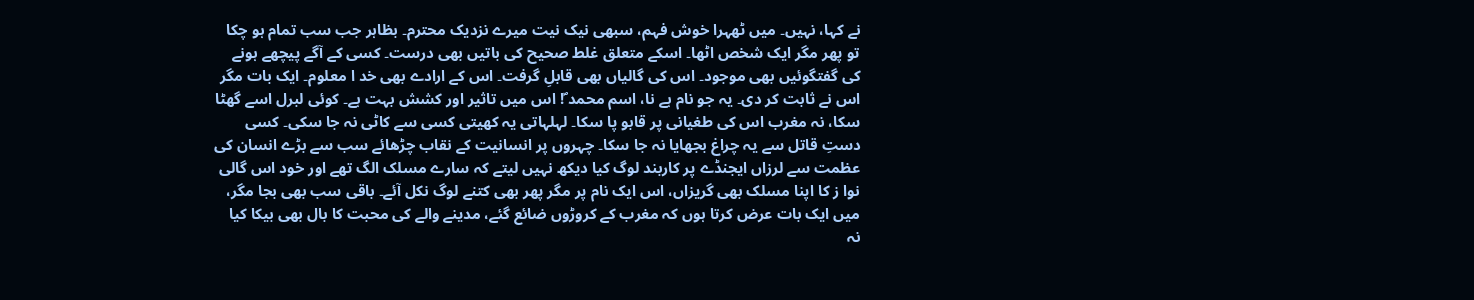نے کہا، نہیں۔ میں ٹھہرا خوش فہم، سبھی نیک نیت میرے نزدیک محترم۔ بظاہر جب سب تمام ہو چکا تو پھر مگر ایک شخص اٹھا۔ اسکے متعلق غلط صحیح کی باتیں بھی درست۔ کسی کے آگے پیچھے ہونے کی گفتگوئیں بھی موجود۔ اس کی گالیاں بھی قابلِ گرفت۔ اس کے ارادے بھی خد ا معلوم۔ ایک بات مگر اس نے ثابت کر دی۔ یہ جو نام ہے نا، اسم محمد ؐ! اس میں تاثیر اور کشش بہت ہے۔ کوئی لبرل اسے گھٹا سکا، نہ مغرب اس کی طغیانی پر قابو پا سکا۔ لہلہاتی یہ کھیتی کسی سے کاٹی نہ جا سکی۔ کسی دستِ قاتل سے یہ چراغ بجھایا نہ جا سکا۔ چہروں پر انسانیت کے نقاب چڑھائے سب سے بڑے انسان کی عظمت سے لرزاں ایجنڈے پر کاربند لوگ کیا دیکھ نہیں لیتے کہ سارے مسلک الگ تھے اور خود اس گالی نوا ز کا اپنا مسلک بھی گریزاں، اس ایک نام پر مگر پھر بھی کتنے لوگ نکل آئے۔ باقی سب بھی بجا مگر، میں ایک بات عرض کرتا ہوں کہ مغرب کے کروڑوں ضائع گئے، مدینے والے کی محبت کا بال بھی بیکا کیا نہ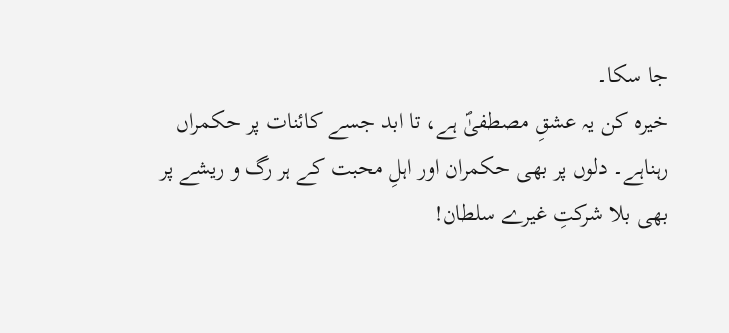جا سکا۔
خیرہ کن یہ عشقِ مصطفیٰؐ ہے، تا ابد جسے کائنات پر حکمراں رہناہے۔ دلوں پر بھی حکمران اور اہلِ محبت کے ہر رگ و ریشے پر بھی بلا شرکتِ غیرے سلطان!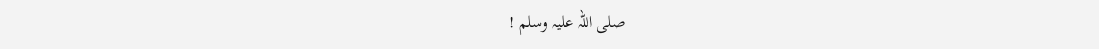صلی اللہ علیہ وسلم !